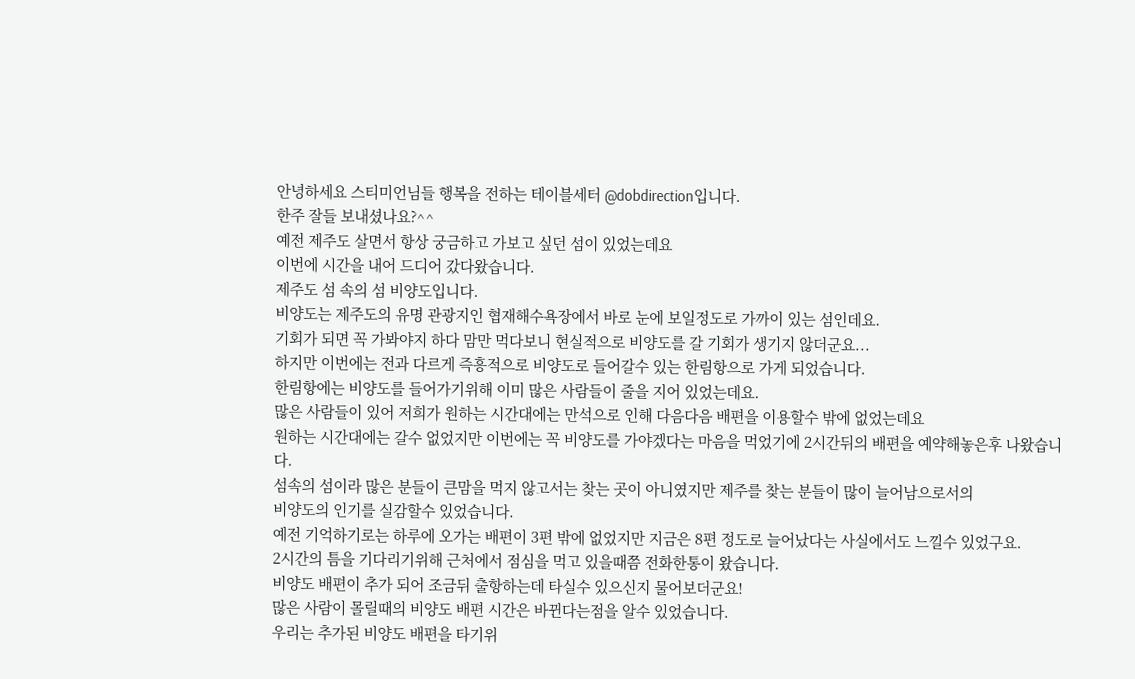안녕하세요 스티미언님들 행복을 전하는 테이블세터 @dobdirection입니다.
한주 잘들 보내셨나요?^^
예전 제주도 살면서 항상 궁금하고 가보고 싶던 섬이 있었는데요
이번에 시간을 내어 드디어 갔다왔습니다.
제주도 섬 속의 섬 비양도입니다.
비양도는 제주도의 유명 관광지인 협재해수욕장에서 바로 눈에 보일정도로 가까이 있는 섬인데요.
기회가 되면 꼭 가봐야지 하다 맘만 먹다보니 현실적으로 비양도를 갈 기회가 생기지 않더군요...
하지만 이번에는 전과 다르게 즉흥적으로 비양도로 들어갈수 있는 한림항으로 가게 되었습니다.
한림항에는 비양도를 들어가기위해 이미 많은 사람들이 줄을 지어 있었는데요.
많은 사람들이 있어 저희가 원하는 시간대에는 만석으로 인해 다음다음 배편을 이용할수 밖에 없었는데요
원하는 시간대에는 갈수 없었지만 이번에는 꼭 비양도를 가야겠다는 마음을 먹었기에 2시간뒤의 배편을 예약해놓은후 나왔습니다.
섬속의 섬이라 많은 분들이 큰맘을 먹지 않고서는 찾는 곳이 아니였지만 제주를 찾는 분들이 많이 늘어남으로서의
비양도의 인기를 실감할수 있었습니다.
예전 기억하기로는 하루에 오가는 배편이 3편 밖에 없었지만 지금은 8편 정도로 늘어났다는 사실에서도 느낄수 있었구요.
2시간의 틈을 기다리기위해 근처에서 점심을 먹고 있을때쯤 전화한통이 왔습니다.
비양도 배편이 추가 되어 조금뒤 출항하는데 타실수 있으신지 물어보더군요!
많은 사람이 몰릴때의 비양도 배편 시간은 바뀐다는점을 알수 있었습니다.
우리는 추가된 비양도 배편을 타기위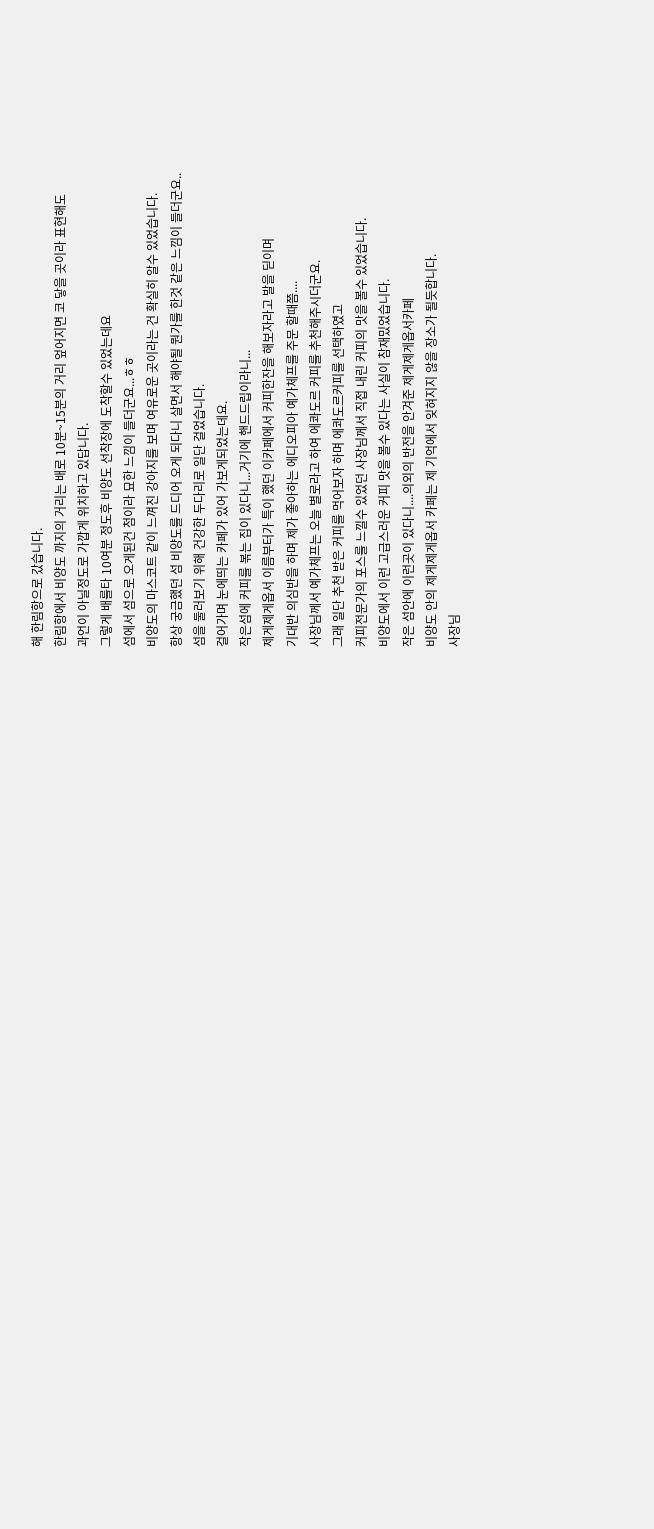해 한림항으로 갔습니다.
한림항에서 비양도 까지의 거리는 배로 10분~15분의 거리 엎어지면 코 닿을 곳이라 표현해도
과언이 아닐정도로 가깝게 위치하고 있답니다.
그렇게 배를타 10여분 정도후 비양도 선착장에 도착할수 있었는데요
섬에서 섬으로 오게된건 첨이라 묘한 느낌이 들더군요...ㅎㅎ
비양도의 마스코트 같이 느껴진 강아지를 보며 여유로운 곳이라는 건 확실히 알수 있었습니다.
항상 궁금했던 섬 비양도를 드디어 오게 되다니 살면서 해야될 뭔가를 한것 같은 느낌이 들더군요..
섬을 둘러보기 위해 건강한 두다리로 일단 걸었습니다.
걸어가며 눈에띄는 카페가 있어 가보게되었는데요.
작은섬에 커피를 볶는 집이 있다니...거기에 핸드드립이라니...
제게제게옵서 이름부터가 특이 했던 이카페에서 커피한잔을 해보자라고 발을 딛이며
기대반 의심반을 하며 제가 좋아하는 에디오피아 예가체프를 주문 할때쯤....
사장님께서 예가체프는 오늘 별로라고 하여 에콰도르 커피를 추천해주시더군요.
그래 일단 추천 받은 커피를 먹어보자 하며 에콰도르커피를 선택하였고
커피전문가의 포스를 느낄수 있었던 사장님께서 직접 내린 커피의 맛을 볼수 있었습니다.
비양도에서 이런 고급스러운 커피 맛을 볼수 있다는 사실이 참재밌었습니다.
작은 섬안에 이런곳이 있다니....의외의 반전을 안겨준 제게제게옵서카페
비양도 안의 제게제게옵서 카페는 제 기억에서 잊혀지지 않을 장소가 될듯합니다.
사장님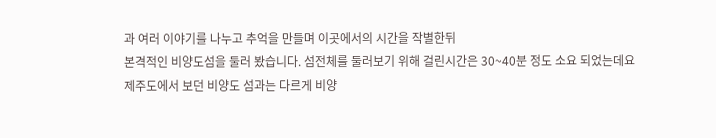과 여러 이야기를 나누고 추억을 만들며 이곳에서의 시간을 작별한뒤
본격적인 비양도섬을 둘러 봤습니다. 섬전체를 둘러보기 위해 걸린시간은 30~40분 정도 소요 되었는데요
제주도에서 보던 비양도 섬과는 다르게 비양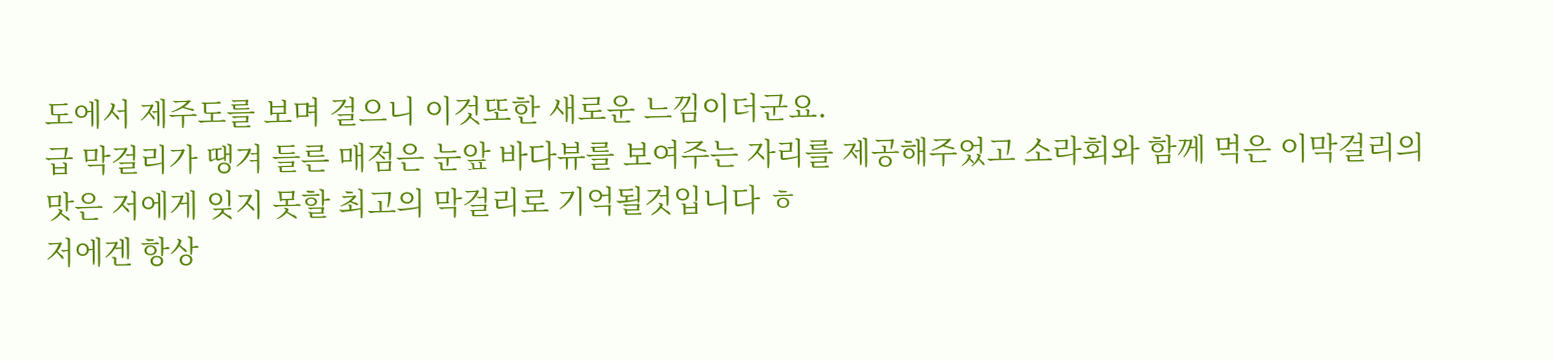도에서 제주도를 보며 걸으니 이것또한 새로운 느낌이더군요.
급 막걸리가 땡겨 들른 매점은 눈앞 바다뷰를 보여주는 자리를 제공해주었고 소라회와 함께 먹은 이막걸리의 맛은 저에게 잊지 못할 최고의 막걸리로 기억될것입니다 ㅎ
저에겐 항상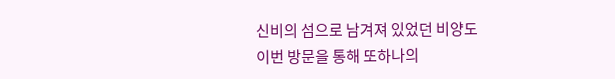신비의 섬으로 남겨져 있었던 비양도
이번 방문을 통해 또하나의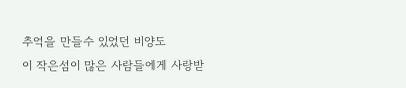추억을 만들수 있었던 비양도
이 작은섬이 많은 사람들에게 사랑받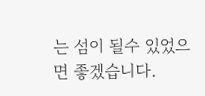는 섬이 될수 있었으면 좋겠습니다.